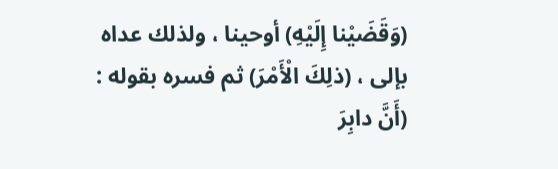(وَقَضَيْنا إِلَيْهِ) أوحينا ، ولذلك عداه بإلى ، (ذلِكَ الْأَمْرَ) ثم فسره بقوله : (أَنَّ دابِرَ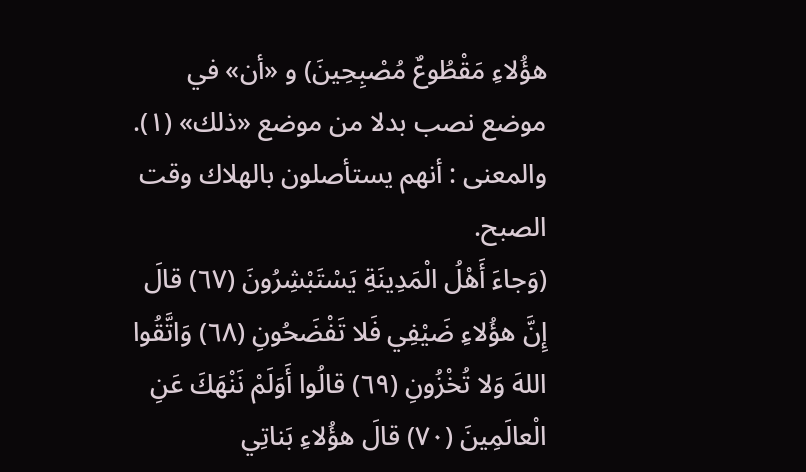هؤُلاءِ مَقْطُوعٌ مُصْبِحِينَ) و «أن» في موضع نصب بدلا من موضع «ذلك» (١).
والمعنى : أنهم يستأصلون بالهلاك وقت الصبح.
(وَجاءَ أَهْلُ الْمَدِينَةِ يَسْتَبْشِرُونَ (٦٧) قالَ إِنَّ هؤُلاءِ ضَيْفِي فَلا تَفْضَحُونِ (٦٨) وَاتَّقُوا اللهَ وَلا تُخْزُونِ (٦٩) قالُوا أَوَلَمْ نَنْهَكَ عَنِ الْعالَمِينَ (٧٠) قالَ هؤُلاءِ بَناتِي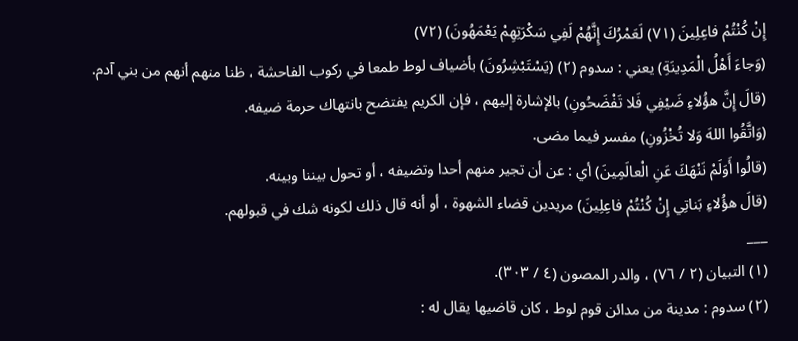إِنْ كُنْتُمْ فاعِلِينَ (٧١) لَعَمْرُكَ إِنَّهُمْ لَفِي سَكْرَتِهِمْ يَعْمَهُونَ) (٧٢)
(وَجاءَ أَهْلُ الْمَدِينَةِ) يعني : سدوم (٢) (يَسْتَبْشِرُونَ) بأضياف لوط طمعا في ركوب الفاحشة ، ظنا منهم أنهم من بني آدم.
(قالَ إِنَّ هؤُلاءِ ضَيْفِي فَلا تَفْضَحُونِ) بالإشارة إليهم ، فإن الكريم يفتضح بانتهاك حرمة ضيفه.
(وَاتَّقُوا اللهَ وَلا تُخْزُونِ) مفسر فيما مضى.
(قالُوا أَوَلَمْ نَنْهَكَ عَنِ الْعالَمِينَ) أي : عن أن تجير منهم أحدا وتضيفه ، أو تحول بيننا وبينه.
(قالَ هؤُلاءِ بَناتِي إِنْ كُنْتُمْ فاعِلِينَ) مريدين قضاء الشهوة ، أو أنه قال ذلك لكونه شك في قبولهم.
___
(١) التبيان (٢ / ٧٦) ، والدر المصون (٤ / ٣٠٣).
(٢) سدوم : مدينة من مدائن قوم لوط ، كان قاضيها يقال له :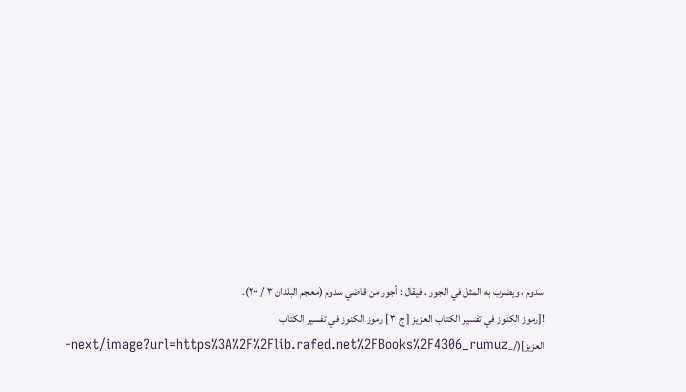سدوم ، ويضرب به المثل في الجور ، فيقال : أجور من قاضي سدوم (معجم البلدان ٣ / ٢٠٠).
![رموز الكنوز في تفسير الكتاب العزيز [ ج ٣ ] رموز الكنوز في تفسير الكتاب العزيز](/_next/image?url=https%3A%2F%2Flib.rafed.net%2FBooks%2F4306_rumuz-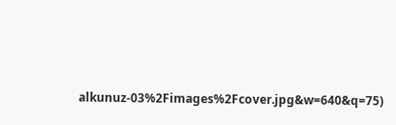alkunuz-03%2Fimages%2Fcover.jpg&w=640&q=75)